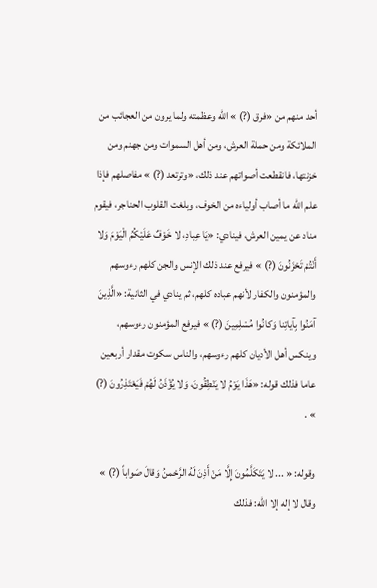أحد منهم من «فرق (?) » الله وعظمته ولما يرون من العجائب من الملائكة ومن حملة العرش، ومن أهل السموات ومن جهنم ومن خزنتها، فانقطعت أصواتهم عند ذلك، «وترتعد (?) » مفاصلهم فإذا علم الله ما أصاب أولياءه من الخوف، وبلغت القلوب الحناجر، فيقوم مناد عن يمين العرش، فينادي: «يَا عِبادِ، لا خَوْفٌ عَلَيْكُمُ الْيَوْمَ وَلا أَنْتُمْ تَحْزَنُونَ (?) » فيرفع عند ذلك الإنس والجن كلهم رءوسهم والمؤمنون والكفار لأنهم عباده كلهم، ثم ينادي في الثانية: «الَّذِينَ آمَنُوا بِآياتِنا وَكانُوا مُسْلِمِينَ (?) » فيرفع المؤمنون رءوسهم، وينكس أهل الأديان كلهم رءوسهم، والناس سكوت مقدار أربعين عاما فذلك قوله: «هَذَا يَوْمُ لا يَنْطِقُونَ، وَلا يُؤْذَنُ لَهُمْ فَيَعْتَذِرُونَ (?) » .

وقوله: « ... لا يَتَكَلَّمُونَ إِلَّا مَنْ أَذِنَ لَهُ الرَّحْمنُ وَقالَ صَواباً (?) » وقال لا إله إلا الله: فذلك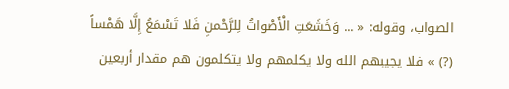الصواب، وقوله: « ... وَخَشَعَتِ الْأَصْواتُ لِلرَّحْمنِ فَلا تَسْمَعُ إِلَّا هَمْساً (?) » فلا يجيبهم الله ولا يكلمهم ولا يتكلمون هم مقدار أربعين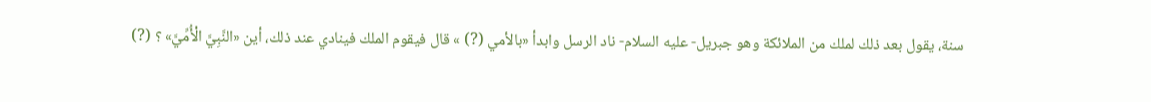سنة، يقول بعد ذلك لملك من الملائكة وهو جبريل- عليه السلام- ناد الرسل وابدأ «بالأمي (?) » قال فيقوم الملك فينادي عند ذلك، أين «النَّبِيَّ الْأُمِّيَّ» ؟ (?)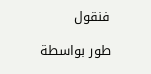فنقول

طور بواسطة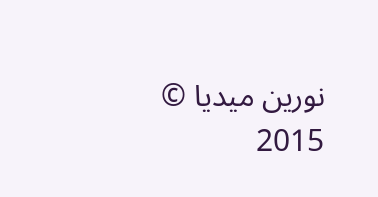نورين ميديا © 2015